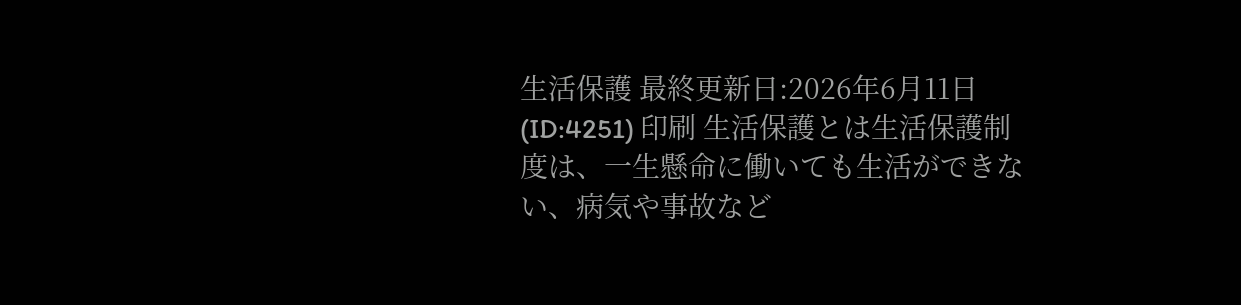生活保護 最終更新日:2026年6月11日 (ID:4251) 印刷 生活保護とは生活保護制度は、一生懸命に働いても生活ができない、病気や事故など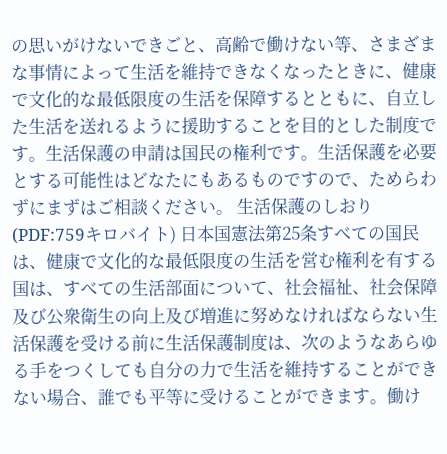の思いがけないできごと、高齢で働けない等、さまざまな事情によって生活を維持できなくなったときに、健康で文化的な最低限度の生活を保障するとともに、自立した生活を送れるように援助することを目的とした制度です。生活保護の申請は国民の権利です。生活保護を必要とする可能性はどなたにもあるものですので、ためらわずにまずはご相談ください。 生活保護のしおり(PDF:759キロバイト) 日本国憲法第25条すべての国民は、健康で文化的な最低限度の生活を営む権利を有する国は、すべての生活部面について、社会福祉、社会保障及び公衆衛生の向上及び増進に努めなければならない生活保護を受ける前に生活保護制度は、次のようなあらゆる手をつくしても自分の力で生活を維持することができない場合、誰でも平等に受けることができます。働け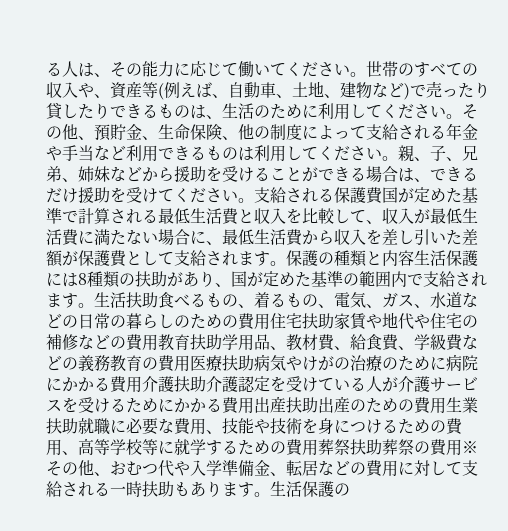る人は、その能力に応じて働いてください。世帯のすべての収入や、資産等(例えば、自動車、土地、建物など)で売ったり貸したりできるものは、生活のために利用してください。その他、預貯金、生命保険、他の制度によって支給される年金や手当など利用できるものは利用してください。親、子、兄弟、姉妹などから援助を受けることができる場合は、できるだけ援助を受けてください。支給される保護費国が定めた基準で計算される最低生活費と収入を比較して、収入が最低生活費に満たない場合に、最低生活費から収入を差し引いた差額が保護費として支給されます。保護の種類と内容生活保護には8種類の扶助があり、国が定めた基準の範囲内で支給されます。生活扶助食べるもの、着るもの、電気、ガス、水道などの日常の暮らしのための費用住宅扶助家賃や地代や住宅の補修などの費用教育扶助学用品、教材費、給食費、学級費などの義務教育の費用医療扶助病気やけがの治療のために病院にかかる費用介護扶助介護認定を受けている人が介護サービスを受けるためにかかる費用出産扶助出産のための費用生業扶助就職に必要な費用、技能や技術を身につけるための費用、高等学校等に就学するための費用葬祭扶助葬祭の費用※その他、おむつ代や入学準備金、転居などの費用に対して支給される一時扶助もあります。生活保護の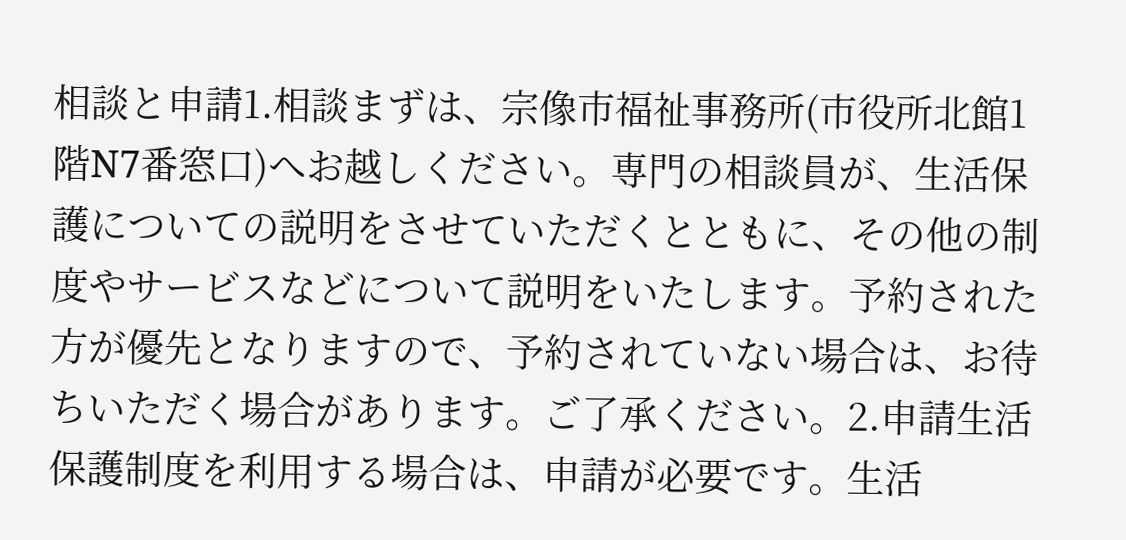相談と申請1.相談まずは、宗像市福祉事務所(市役所北館1階N7番窓口)へお越しください。専門の相談員が、生活保護についての説明をさせていただくとともに、その他の制度やサービスなどについて説明をいたします。予約された方が優先となりますので、予約されていない場合は、お待ちいただく場合があります。ご了承ください。2.申請生活保護制度を利用する場合は、申請が必要です。生活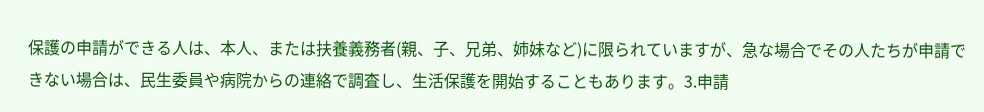保護の申請ができる人は、本人、または扶養義務者(親、子、兄弟、姉妹など)に限られていますが、急な場合でその人たちが申請できない場合は、民生委員や病院からの連絡で調査し、生活保護を開始することもあります。3.申請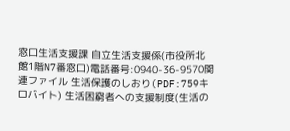窓口生活支援課 自立生活支援係(市役所北館1階N7番窓口)電話番号:0940-36-9570関連ファイル 生活保護のしおり(PDF:759キロバイト) 生活困窮者への支援制度(生活の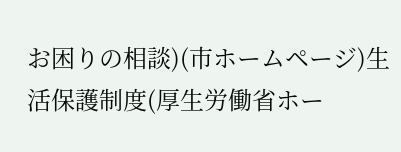お困りの相談)(市ホームページ)生活保護制度(厚生労働省ホー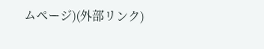ムページ)(外部リンク)